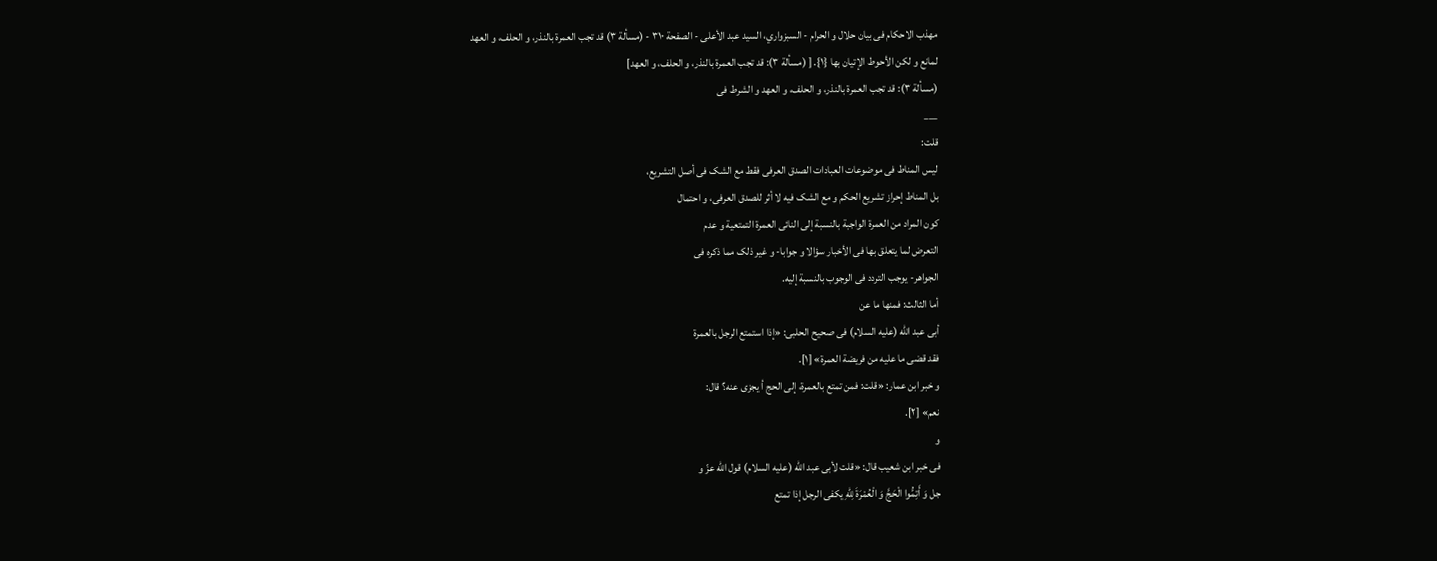مهذب الاحکام فی بیان حلال و الحرام - السبزواري، السيد عبد الأعلى - الصفحة ٣١٠ - (مسألة ٣) قد تجب العمرة بالنذر، و الحلف، و العهد
لمانع و لکن الأحوط الإتیان بها {١}. [ (مسألة ٣): قد تجب العمرة بالنذر، و الحلف، و العهد]
(مسألة ٣): قد تجب العمرة بالنذر، و الحلف، و العهد و الشرط فی
___
قلت:
لیس المناط فی موضوعات العبادات الصدق العرفی فقط مع الشک فی أصل التشریع،
بل المناط إحراز تشریع الحکم و مع الشک فیه لا أثر للصدق العرفی، و احتمال
کون المراد من العمرة الواجبة بالنسبة إلی النائی العمرة التمتعیة و عدم
التعرض لما یتعلق بها فی الأخبار سؤالا و جوابا- و غیر ذلک مما ذکره فی
الجواهر- یوجب التردد فی الوجوب بالنسبة إلیه.
أما الثالث: فمنها ما عن
أبی عبد اللّه (علیه السلام) فی صحیح الحلبی: «إذا استمتع الرجل بالعمرة
فقد قضی ما علیه من فریضة العمرة» [١].
و خبر ابن عمار: «قلت: فمن تمتع بالعمرة، إلی الحج أ یجزی عنه؟ قال:
نعم» [٢].
و
فی خبر ابن شعیب قال: «قلت لأبی عبد اللّه (علیه السلام) قول اللّه عزّ و
جل وَ أَتِمُّوا الْحَجَّ وَ الْعُمْرَةَ لِلّٰهِ یکفی الرجل إذا تمتع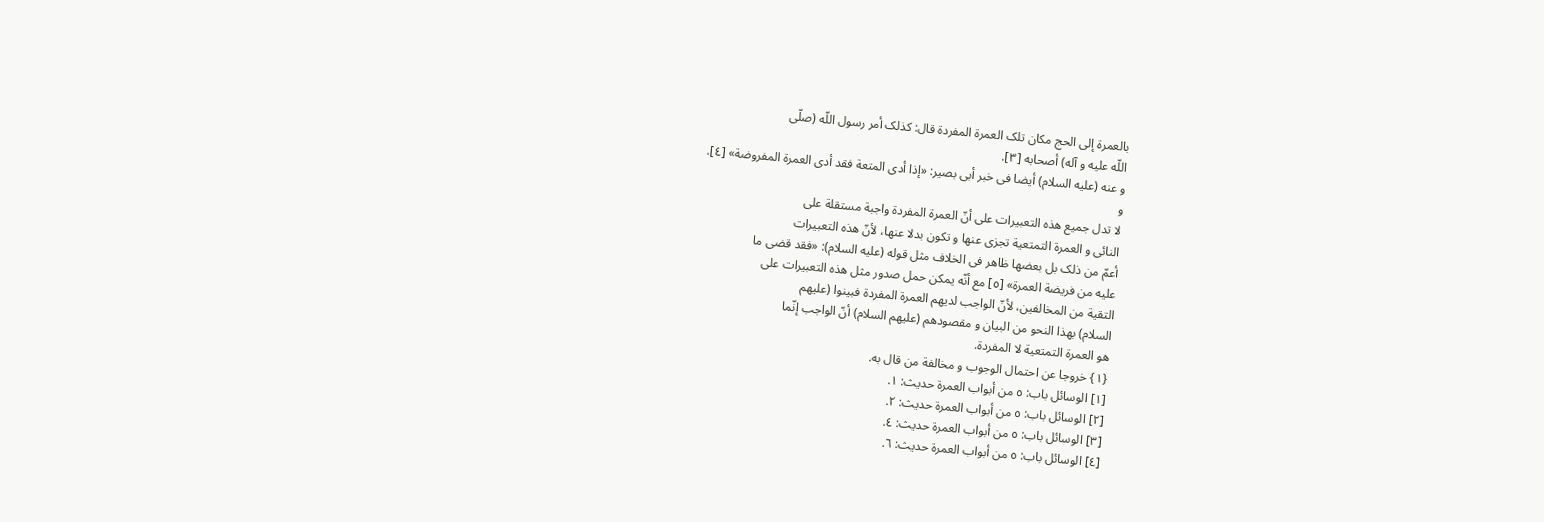بالعمرة إلی الحج مکان تلک العمرة المفردة قال: کذلک أمر رسول اللّه (صلّی
اللّه علیه و آله) أصحابه [٣].
و عنه (علیه السلام) أیضا فی خبر أبی بصیر: «إذا أدی المتعة فقد أدی العمرة المفروضة» [٤].
و
لا تدل جمیع هذه التعبیرات علی أنّ العمرة المفردة واجبة مستقلة علی
النائی و العمرة التمتعیة تجزی عنها و تکون بدلا عنها، لأنّ هذه التعبیرات
أعمّ من ذلک بل بعضها ظاهر فی الخلاف مثل قوله (علیه السلام): «فقد قضی ما
علیه من فریضة العمرة» [٥] مع أنّه یمکن حمل صدور مثل هذه التعبیرات علی
التقیة من المخالفین، لأنّ الواجب لدیهم العمرة المفردة فبینوا (علیهم
السلام) بهذا النحو من البیان و مقصودهم (علیهم السلام) أنّ الواجب إنّما
هو العمرة التمتعیة لا المفردة.
{١} خروجا عن احتمال الوجوب و مخالفة من قال به.
[١] الوسائل باب: ٥ من أبواب العمرة حدیث: ١.
[٢] الوسائل باب: ٥ من أبواب العمرة حدیث: ٢.
[٣] الوسائل باب: ٥ من أبواب العمرة حدیث: ٤.
[٤] الوسائل باب: ٥ من أبواب العمرة حدیث: ٦.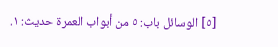[٥] الوسائل باب: ٥ من أبواب العمرة حدیث: ١.